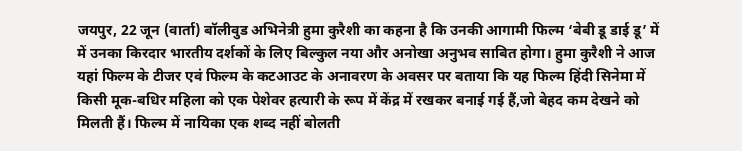जयपुर, 22 जून (वार्ता) बॉलीवुड अभिनेत्री हुमा कुरैशी का कहना है कि उनकी आगामी फिल्म ‘बेबी डू डाई डू’ में में उनका किरदार भारतीय दर्शकों के लिए बिल्कुल नया और अनोखा अनुभव साबित होगा। हुमा कुरैशी ने आज यहां फिल्म के टीजर एवं फिल्म के कटआउट के अनावरण के अवसर पर बताया कि यह फिल्म हिंदी सिनेमा में किसी मूक-बधिर महिला को एक पेशेवर हत्यारी के रूप में केंद्र में रखकर बनाई गई हैं,जो बेहद कम देखने को मिलती हैं। फिल्म में नायिका एक शब्द नहीं बोलती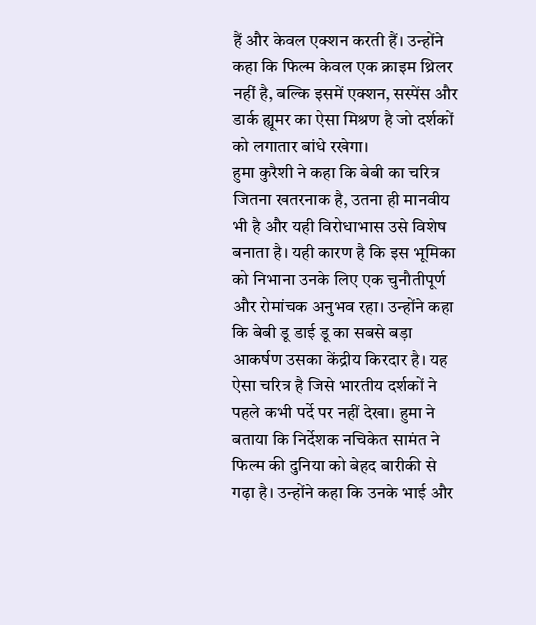हैं और केवल एक्शन करती हैं। उन्होंने कहा कि फिल्म केवल एक क्राइम थ्रिलर नहीं है, बल्कि इसमें एक्शन, सस्पेंस और डार्क ह्यूमर का ऐसा मिश्रण है जो दर्शकों को लगातार बांधे रखेगा।
हुमा कुरैशी ने कहा कि बेबी का चरित्र जितना खतरनाक है, उतना ही मानवीय भी है और यही विरोधाभास उसे विशेष बनाता है। यही कारण है कि इस भूमिका को निभाना उनके लिए एक चुनौतीपूर्ण और रोमांचक अनुभव रहा। उन्होंने कहा कि बेबी डू डाई डू का सबसे बड़ा आकर्षण उसका केंद्रीय किरदार है। यह ऐसा चरित्र है जिसे भारतीय दर्शकों ने पहले कभी पर्दे पर नहीं देखा। हुमा ने बताया कि निर्देशक नचिकेत सामंत ने फिल्म की दुनिया को बेहद बारीकी से गढ़ा है। उन्होंने कहा कि उनके भाई और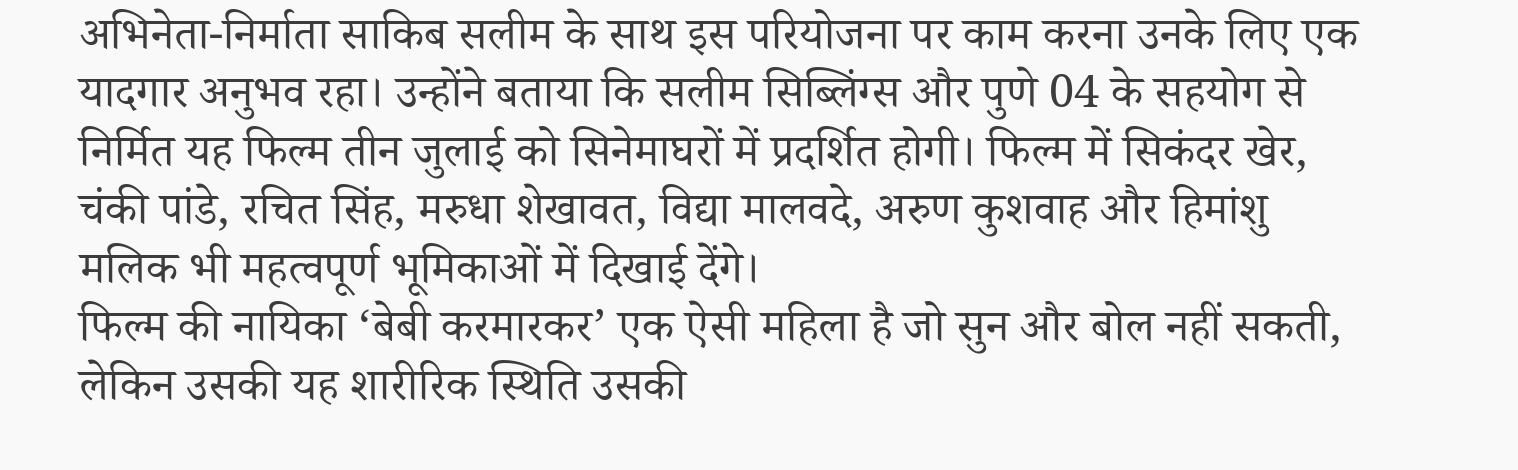अभिनेता-निर्माता साकिब सलीम के साथ इस परियोजना पर काम करना उनके लिए एक यादगार अनुभव रहा। उन्होंने बताया कि सलीम सिब्लिंग्स और पुणे 04 के सहयोग से निर्मित यह फिल्म तीन जुलाई को सिनेमाघरों में प्रदर्शित होगी। फिल्म में सिकंदर खेर, चंकी पांडे, रचित सिंह, मरुधा शेखावत, विद्या मालवदे, अरुण कुशवाह और हिमांशु मलिक भी महत्वपूर्ण भूमिकाओं में दिखाई देंगे।
फिल्म की नायिका ‘बेबी करमारकर’ एक ऐसी महिला है जो सुन और बोल नहीं सकती, लेकिन उसकी यह शारीरिक स्थिति उसकी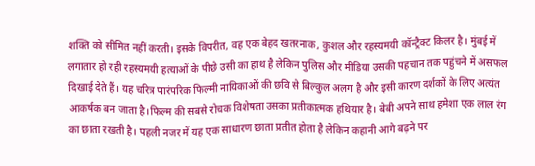शक्ति को सीमित नहीं करती। इसके विपरीत, वह एक बेहद खतरनाक, कुशल और रहस्यमयी कॉन्ट्रैक्ट किलर है। मुंबई में लगातार हो रही रहस्यमयी हत्याओं के पीछे उसी का हाथ है लेकिन पुलिस और मीडिया उसकी पहचान तक पहुंचने में असफल दिखाई देते हैं। यह चरित्र पारंपरिक फिल्मी नायिकाओं की छवि से बिल्कुल अलग है और इसी कारण दर्शकों के लिए अत्यंत आकर्षक बन जाता है।फिल्म की सबसे रोचक विशेषता उसका प्रतीकात्मक हथियार है। बेबी अपने साथ हमेशा एक लाल रंग का छाता रखती है। पहली नजर में यह एक साधारण छाता प्रतीत होता है लेकिन कहानी आगे बढ़ने पर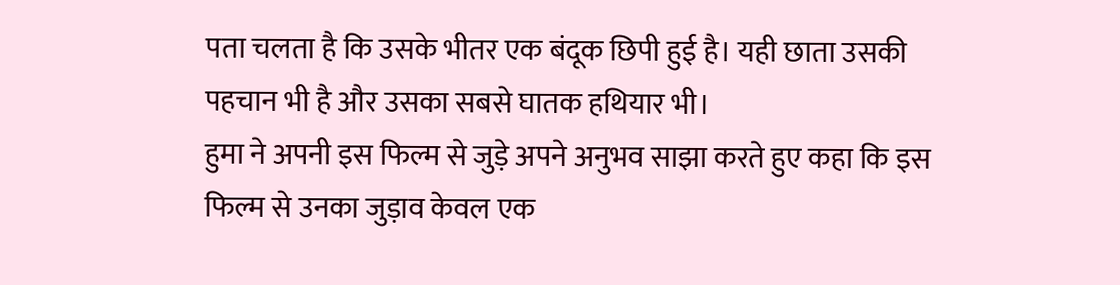पता चलता है कि उसके भीतर एक बंदूक छिपी हुई है। यही छाता उसकी पहचान भी है और उसका सबसे घातक हथियार भी।
हुमा ने अपनी इस फिल्म से जुड़े अपने अनुभव साझा करते हुए कहा कि इस फिल्म से उनका जुड़ाव केवल एक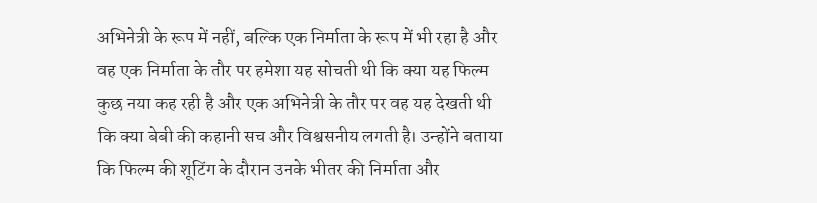अभिनेत्री के रूप में नहीं, बल्कि एक निर्माता के रूप में भी रहा है और वह एक निर्माता के तौर पर हमेशा यह सोचती थी कि क्या यह फिल्म कुछ नया कह रही है और एक अभिनेत्री के तौर पर वह यह देखती थी कि क्या बेबी की कहानी सच और विश्वसनीय लगती है। उन्होंने बताया कि फिल्म की शूटिंग के दौरान उनके भीतर की निर्माता और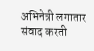अभिनेत्री लगातार संवाद करती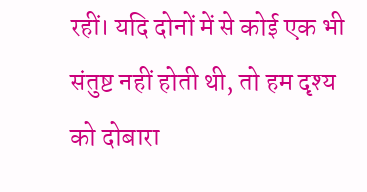रहीं। यदि दोनों में से कोई एक भी संतुष्ट नहीं होती थी, तो हम दृश्य को दोबारा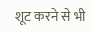शूट करने से भी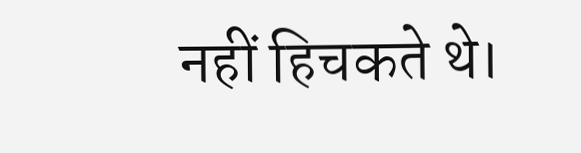नहीं हिचकते थे।